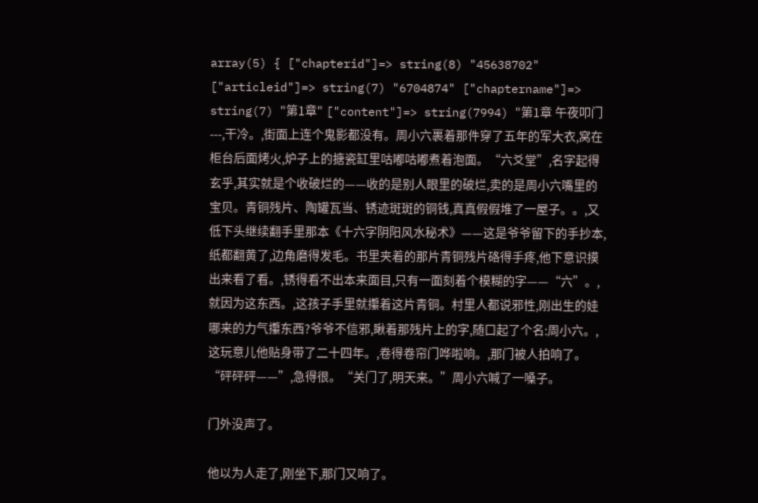array(5) { ["chapterid"]=> string(8) "45638702" ["articleid"]=> string(7) "6704874" ["chaptername"]=> string(7) "第1章" ["content"]=> string(7994) "第1章 午夜叩门---,干冷。,街面上连个鬼影都没有。周小六裹着那件穿了五年的军大衣,窝在柜台后面烤火,炉子上的搪瓷缸里咕嘟咕嘟煮着泡面。“六爻堂”,名字起得玄乎,其实就是个收破烂的——收的是别人眼里的破烂,卖的是周小六嘴里的宝贝。青铜残片、陶罐瓦当、锈迹斑斑的铜钱,真真假假堆了一屋子。。,又低下头继续翻手里那本《十六字阴阳风水秘术》——这是爷爷留下的手抄本,纸都翻黄了,边角磨得发毛。书里夹着的那片青铜残片硌得手疼,他下意识摸出来看了看。,锈得看不出本来面目,只有一面刻着个模糊的字——“六”。,就因为这东西。,这孩子手里就攥着这片青铜。村里人都说邪性,刚出生的娃哪来的力气攥东西?爷爷不信邪,瞅着那残片上的字,随口起了个名:周小六。,这玩意儿他贴身带了二十四年。,卷得卷帘门哗啦响。,那门被人拍响了。“砰砰砰——”,急得很。“关门了,明天来。”周小六喊了一嗓子。

门外没声了。

他以为人走了,刚坐下,那门又响了。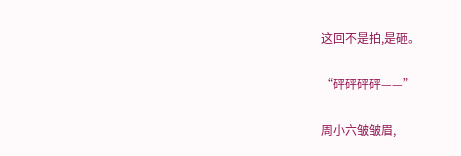这回不是拍,是砸。

“砰砰砰砰——”

周小六皱皱眉,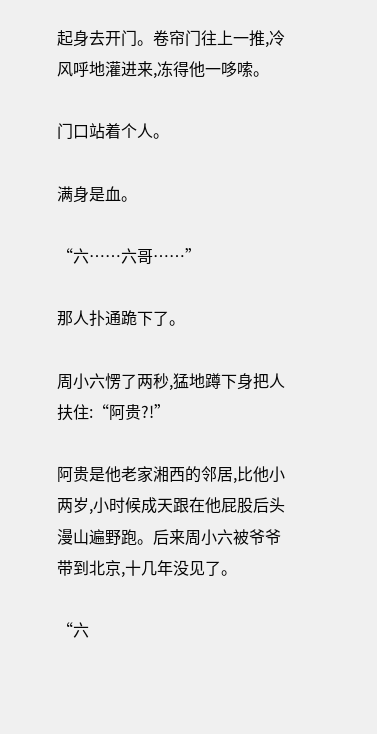起身去开门。卷帘门往上一推,冷风呼地灌进来,冻得他一哆嗦。

门口站着个人。

满身是血。

“六……六哥……”

那人扑通跪下了。

周小六愣了两秒,猛地蹲下身把人扶住:“阿贵?!”

阿贵是他老家湘西的邻居,比他小两岁,小时候成天跟在他屁股后头漫山遍野跑。后来周小六被爷爷带到北京,十几年没见了。

“六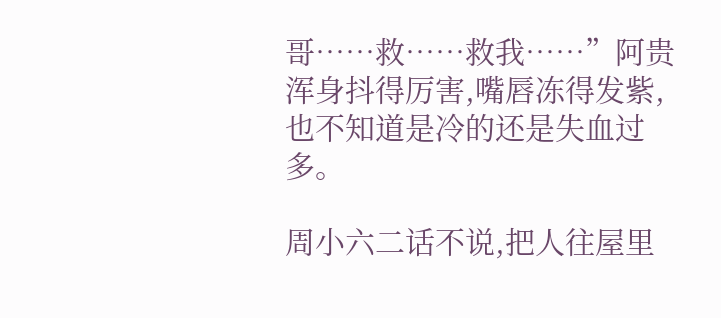哥……救……救我……”阿贵浑身抖得厉害,嘴唇冻得发紫,也不知道是冷的还是失血过多。

周小六二话不说,把人往屋里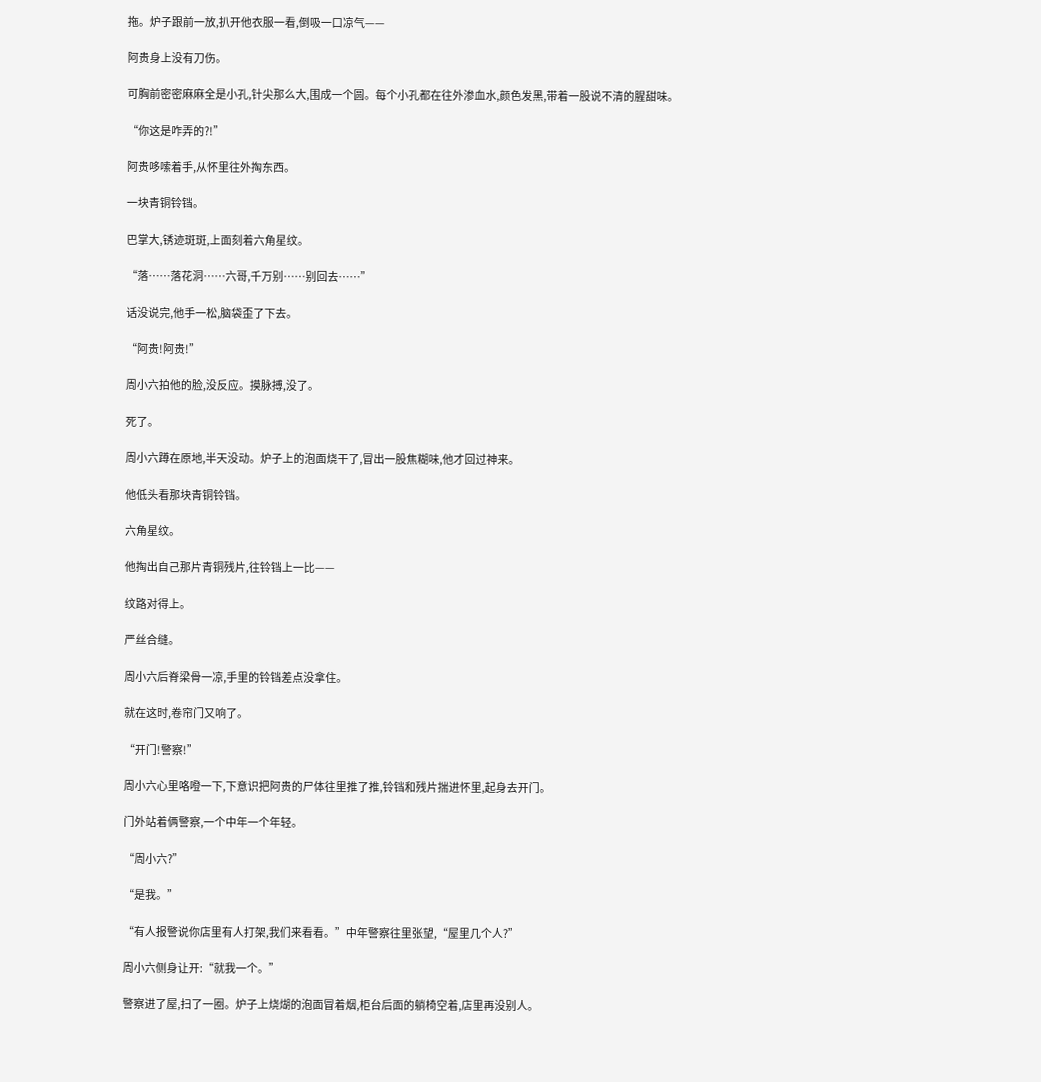拖。炉子跟前一放,扒开他衣服一看,倒吸一口凉气——

阿贵身上没有刀伤。

可胸前密密麻麻全是小孔,针尖那么大,围成一个圆。每个小孔都在往外渗血水,颜色发黑,带着一股说不清的腥甜味。

“你这是咋弄的?!”

阿贵哆嗦着手,从怀里往外掏东西。

一块青铜铃铛。

巴掌大,锈迹斑斑,上面刻着六角星纹。

“落……落花洞……六哥,千万别……别回去……”

话没说完,他手一松,脑袋歪了下去。

“阿贵!阿贵!”

周小六拍他的脸,没反应。摸脉搏,没了。

死了。

周小六蹲在原地,半天没动。炉子上的泡面烧干了,冒出一股焦糊味,他才回过神来。

他低头看那块青铜铃铛。

六角星纹。

他掏出自己那片青铜残片,往铃铛上一比——

纹路对得上。

严丝合缝。

周小六后脊梁骨一凉,手里的铃铛差点没拿住。

就在这时,卷帘门又响了。

“开门!警察!”

周小六心里咯噔一下,下意识把阿贵的尸体往里推了推,铃铛和残片揣进怀里,起身去开门。

门外站着俩警察,一个中年一个年轻。

“周小六?”

“是我。”

“有人报警说你店里有人打架,我们来看看。”中年警察往里张望,“屋里几个人?”

周小六侧身让开:“就我一个。”

警察进了屋,扫了一圈。炉子上烧煳的泡面冒着烟,柜台后面的躺椅空着,店里再没别人。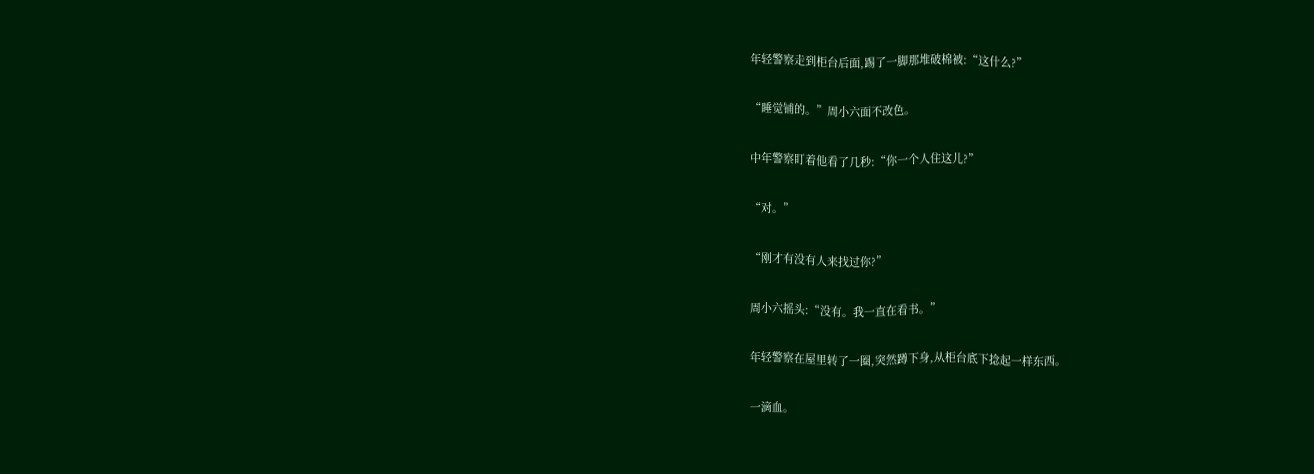年轻警察走到柜台后面,踢了一脚那堆破棉被:“这什么?”

“睡觉铺的。”周小六面不改色。

中年警察盯着他看了几秒:“你一个人住这儿?”

“对。”

“刚才有没有人来找过你?”

周小六摇头:“没有。我一直在看书。”

年轻警察在屋里转了一圈,突然蹲下身,从柜台底下捻起一样东西。

一滴血。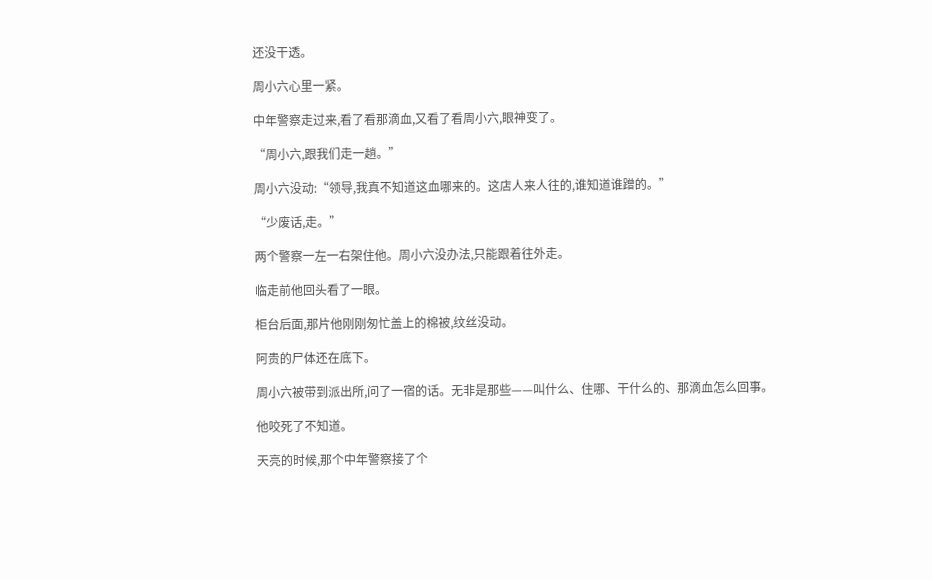还没干透。

周小六心里一紧。

中年警察走过来,看了看那滴血,又看了看周小六,眼神变了。

“周小六,跟我们走一趟。”

周小六没动:“领导,我真不知道这血哪来的。这店人来人往的,谁知道谁蹭的。”

“少废话,走。”

两个警察一左一右架住他。周小六没办法,只能跟着往外走。

临走前他回头看了一眼。

柜台后面,那片他刚刚匆忙盖上的棉被,纹丝没动。

阿贵的尸体还在底下。

周小六被带到派出所,问了一宿的话。无非是那些——叫什么、住哪、干什么的、那滴血怎么回事。

他咬死了不知道。

天亮的时候,那个中年警察接了个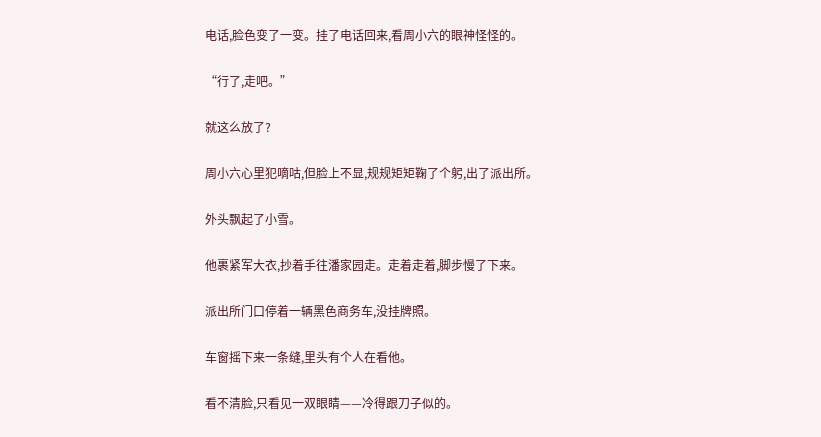电话,脸色变了一变。挂了电话回来,看周小六的眼神怪怪的。

“行了,走吧。”

就这么放了?

周小六心里犯嘀咕,但脸上不显,规规矩矩鞠了个躬,出了派出所。

外头飘起了小雪。

他裹紧军大衣,抄着手往潘家园走。走着走着,脚步慢了下来。

派出所门口停着一辆黑色商务车,没挂牌照。

车窗摇下来一条缝,里头有个人在看他。

看不清脸,只看见一双眼睛——冷得跟刀子似的。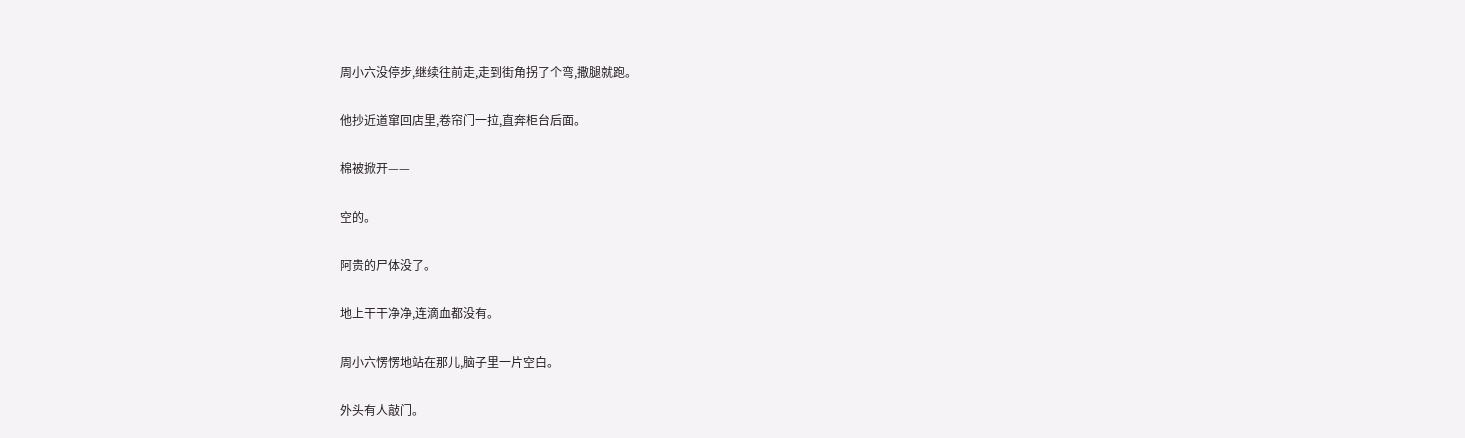周小六没停步,继续往前走,走到街角拐了个弯,撒腿就跑。

他抄近道窜回店里,卷帘门一拉,直奔柜台后面。

棉被掀开——

空的。

阿贵的尸体没了。

地上干干净净,连滴血都没有。

周小六愣愣地站在那儿,脑子里一片空白。

外头有人敲门。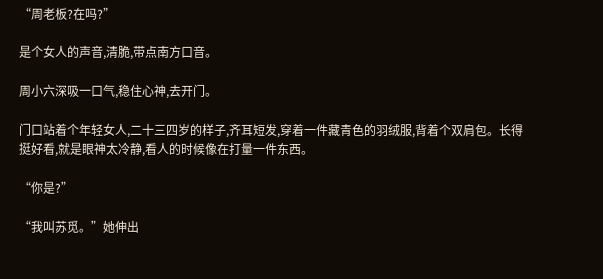“周老板?在吗?”

是个女人的声音,清脆,带点南方口音。

周小六深吸一口气,稳住心神,去开门。

门口站着个年轻女人,二十三四岁的样子,齐耳短发,穿着一件藏青色的羽绒服,背着个双肩包。长得挺好看,就是眼神太冷静,看人的时候像在打量一件东西。

“你是?”

“我叫苏觅。”她伸出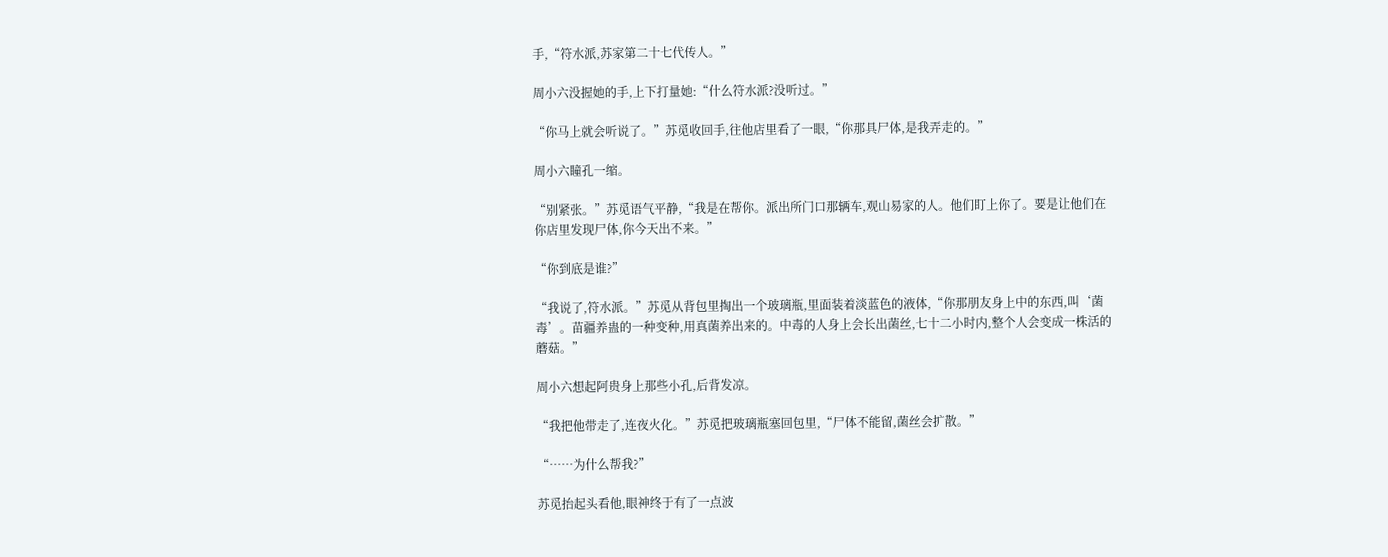手,“符水派,苏家第二十七代传人。”

周小六没握她的手,上下打量她:“什么符水派?没听过。”

“你马上就会听说了。”苏觅收回手,往他店里看了一眼,“你那具尸体,是我弄走的。”

周小六瞳孔一缩。

“别紧张。”苏觅语气平静,“我是在帮你。派出所门口那辆车,观山易家的人。他们盯上你了。要是让他们在你店里发现尸体,你今天出不来。”

“你到底是谁?”

“我说了,符水派。”苏觅从背包里掏出一个玻璃瓶,里面装着淡蓝色的液体,“你那朋友身上中的东西,叫‘菌毒’。苗疆养蛊的一种变种,用真菌养出来的。中毒的人身上会长出菌丝,七十二小时内,整个人会变成一株活的蘑菇。”

周小六想起阿贵身上那些小孔,后背发凉。

“我把他带走了,连夜火化。”苏觅把玻璃瓶塞回包里,“尸体不能留,菌丝会扩散。”

“……为什么帮我?”

苏觅抬起头看他,眼神终于有了一点波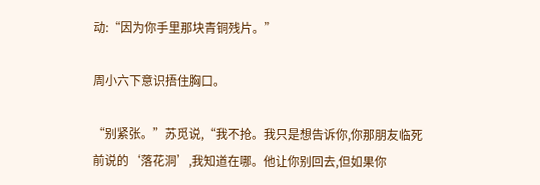动:“因为你手里那块青铜残片。”

周小六下意识捂住胸口。

“别紧张。”苏觅说,“我不抢。我只是想告诉你,你那朋友临死前说的‘落花洞’,我知道在哪。他让你别回去,但如果你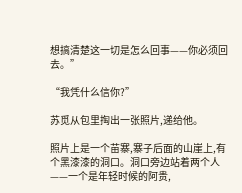想搞清楚这一切是怎么回事——你必须回去。”

“我凭什么信你?”

苏觅从包里掏出一张照片,递给他。

照片上是一个苗寨,寨子后面的山崖上,有个黑漆漆的洞口。洞口旁边站着两个人——一个是年轻时候的阿贵,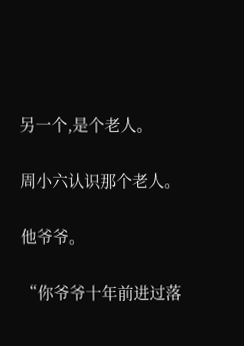另一个,是个老人。

周小六认识那个老人。

他爷爷。

“你爷爷十年前进过落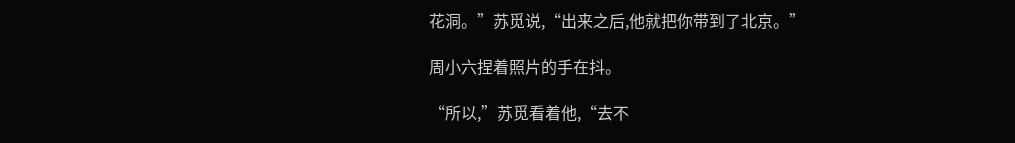花洞。”苏觅说,“出来之后,他就把你带到了北京。”

周小六捏着照片的手在抖。

“所以,”苏觅看着他,“去不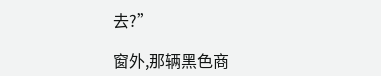去?”

窗外,那辆黑色商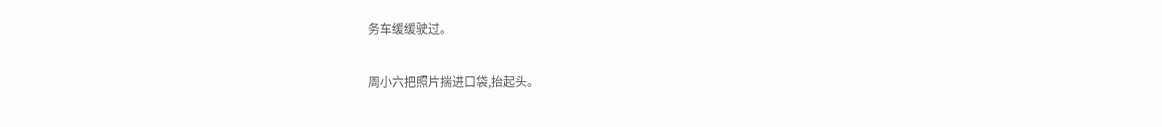务车缓缓驶过。

周小六把照片揣进口袋,抬起头。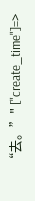“去。”" ["create_time"]=>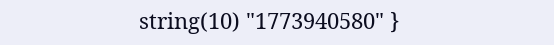string(10) "1773940580" }